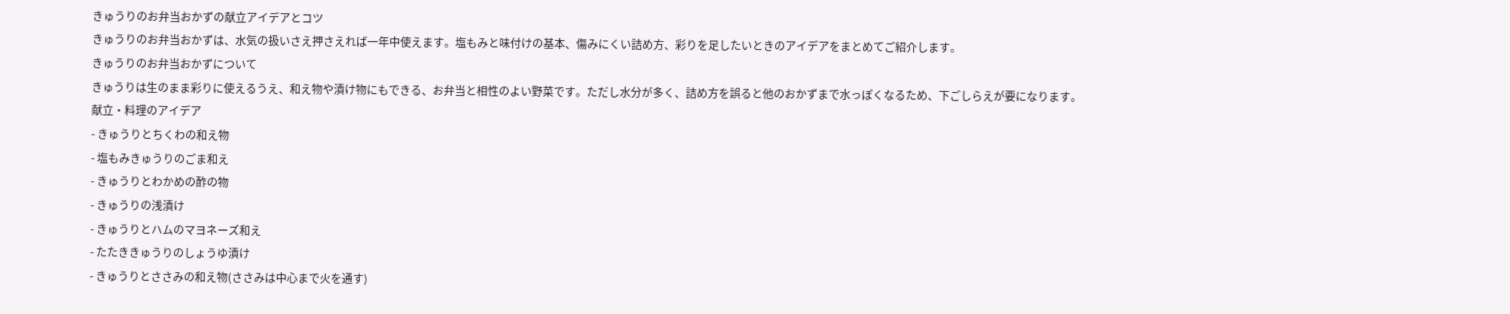きゅうりのお弁当おかずの献立アイデアとコツ
きゅうりのお弁当おかずは、水気の扱いさえ押さえれば一年中使えます。塩もみと味付けの基本、傷みにくい詰め方、彩りを足したいときのアイデアをまとめてご紹介します。
きゅうりのお弁当おかずについて
きゅうりは生のまま彩りに使えるうえ、和え物や漬け物にもできる、お弁当と相性のよい野菜です。ただし水分が多く、詰め方を誤ると他のおかずまで水っぽくなるため、下ごしらえが要になります。
献立・料理のアイデア
- きゅうりとちくわの和え物
- 塩もみきゅうりのごま和え
- きゅうりとわかめの酢の物
- きゅうりの浅漬け
- きゅうりとハムのマヨネーズ和え
- たたききゅうりのしょうゆ漬け
- きゅうりとささみの和え物(ささみは中心まで火を通す)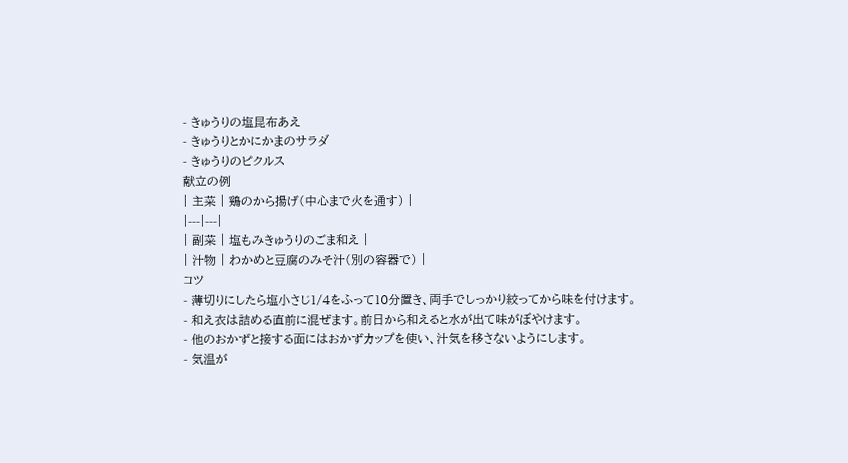- きゅうりの塩昆布あえ
- きゅうりとかにかまのサラダ
- きゅうりのピクルス
献立の例
| 主菜 | 鶏のから揚げ(中心まで火を通す) |
|---|---|
| 副菜 | 塩もみきゅうりのごま和え |
| 汁物 | わかめと豆腐のみそ汁(別の容器で) |
コツ
- 薄切りにしたら塩小さじ1/4をふって10分置き、両手でしっかり絞ってから味を付けます。
- 和え衣は詰める直前に混ぜます。前日から和えると水が出て味がぼやけます。
- 他のおかずと接する面にはおかずカップを使い、汁気を移さないようにします。
- 気温が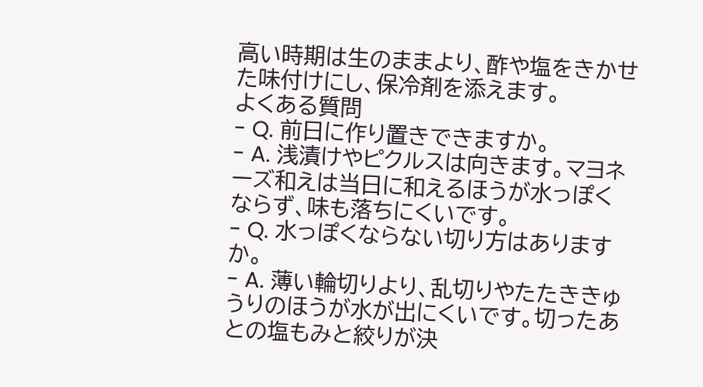高い時期は生のままより、酢や塩をきかせた味付けにし、保冷剤を添えます。
よくある質問
- Q. 前日に作り置きできますか。
- A. 浅漬けやピクルスは向きます。マヨネーズ和えは当日に和えるほうが水っぽくならず、味も落ちにくいです。
- Q. 水っぽくならない切り方はありますか。
- A. 薄い輪切りより、乱切りやたたききゅうりのほうが水が出にくいです。切ったあとの塩もみと絞りが決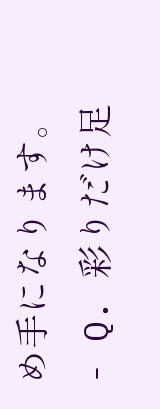め手になります。
- Q. 彩りだけ足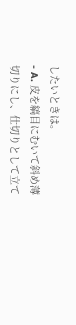したいときは。
- A. 皮を縞目にむいて斜め薄切りにし、仕切りとして立て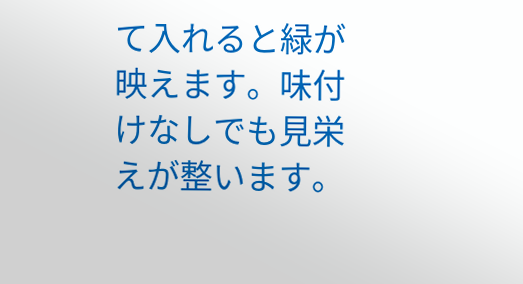て入れると緑が映えます。味付けなしでも見栄えが整います。